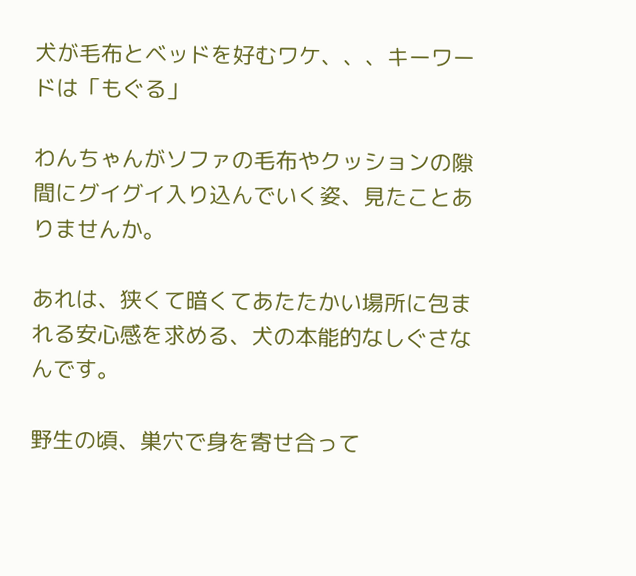犬が毛布とベッドを好むワケ、、、キーワードは「もぐる」

わんちゃんがソファの毛布やクッションの隙間にグイグイ入り込んでいく姿、見たことありませんか。

あれは、狭くて暗くてあたたかい場所に包まれる安心感を求める、犬の本能的なしぐさなんです。

野生の頃、巣穴で身を寄せ合って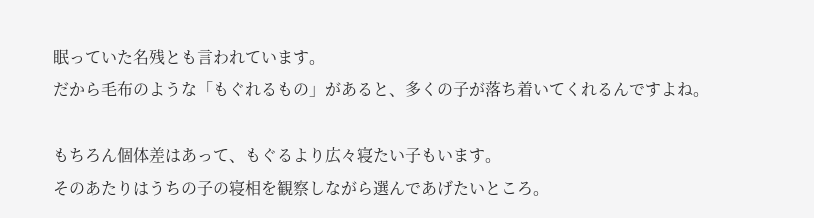眠っていた名残とも言われています。
だから毛布のような「もぐれるもの」があると、多くの子が落ち着いてくれるんですよね。

もちろん個体差はあって、もぐるより広々寝たい子もいます。
そのあたりはうちの子の寝相を観察しながら選んであげたいところ。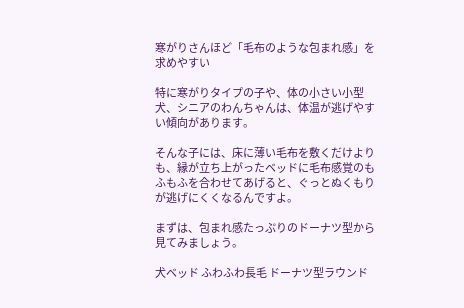寒がりさんほど「毛布のような包まれ感」を求めやすい

特に寒がりタイプの子や、体の小さい小型犬、シニアのわんちゃんは、体温が逃げやすい傾向があります。

そんな子には、床に薄い毛布を敷くだけよりも、縁が立ち上がったベッドに毛布感覚のもふもふを合わせてあげると、ぐっとぬくもりが逃げにくくなるんですよ。

まずは、包まれ感たっぷりのドーナツ型から見てみましょう。

犬ベッド ふわふわ長毛 ドーナツ型ラウンド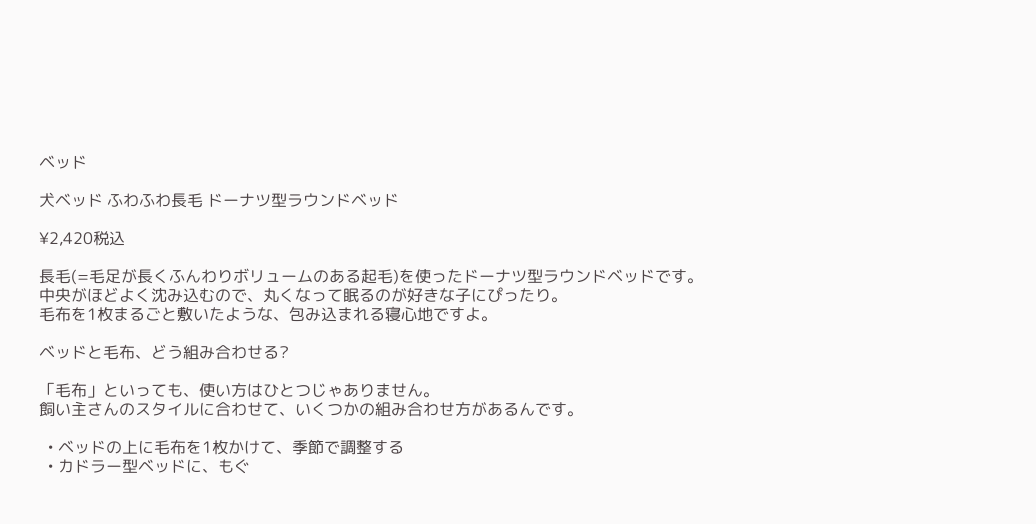ベッド

犬ベッド ふわふわ長毛 ドーナツ型ラウンドベッド

¥2,420税込

長毛(=毛足が長くふんわりボリュームのある起毛)を使ったドーナツ型ラウンドベッドです。
中央がほどよく沈み込むので、丸くなって眠るのが好きな子にぴったり。
毛布を1枚まるごと敷いたような、包み込まれる寝心地ですよ。

ベッドと毛布、どう組み合わせる?

「毛布」といっても、使い方はひとつじゃありません。
飼い主さんのスタイルに合わせて、いくつかの組み合わせ方があるんです。

  • ベッドの上に毛布を1枚かけて、季節で調整する
  • カドラー型ベッドに、もぐ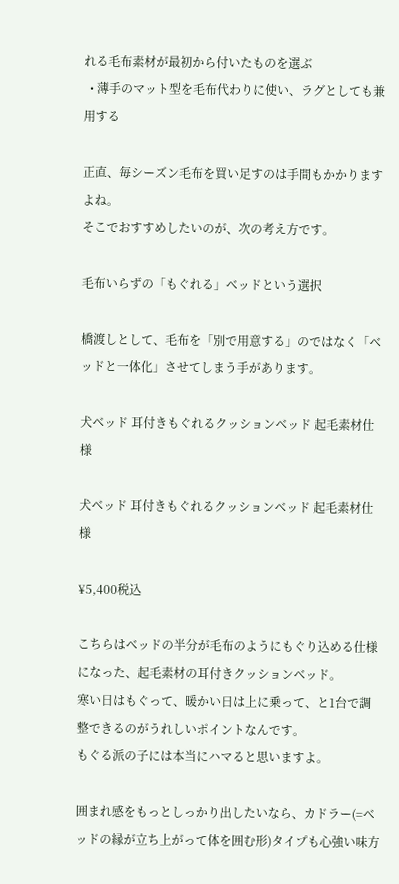れる毛布素材が最初から付いたものを選ぶ
  • 薄手のマット型を毛布代わりに使い、ラグとしても兼用する

正直、毎シーズン毛布を買い足すのは手間もかかりますよね。
そこでおすすめしたいのが、次の考え方です。

毛布いらずの「もぐれる」ベッドという選択

橋渡しとして、毛布を「別で用意する」のではなく「ベッドと一体化」させてしまう手があります。

犬ベッド 耳付きもぐれるクッションベッド 起毛素材仕様

犬ベッド 耳付きもぐれるクッションベッド 起毛素材仕様

¥5,400税込

こちらはベッドの半分が毛布のようにもぐり込める仕様になった、起毛素材の耳付きクッションベッド。
寒い日はもぐって、暖かい日は上に乗って、と1台で調整できるのがうれしいポイントなんです。
もぐる派の子には本当にハマると思いますよ。

囲まれ感をもっとしっかり出したいなら、カドラー(=ベッドの縁が立ち上がって体を囲む形)タイプも心強い味方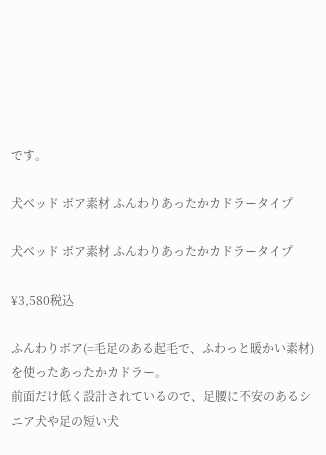です。

犬ベッド ボア素材 ふんわりあったかカドラータイプ

犬ベッド ボア素材 ふんわりあったかカドラータイプ

¥3,580税込

ふんわりボア(=毛足のある起毛で、ふわっと暖かい素材)を使ったあったかカドラー。
前面だけ低く設計されているので、足腰に不安のあるシニア犬や足の短い犬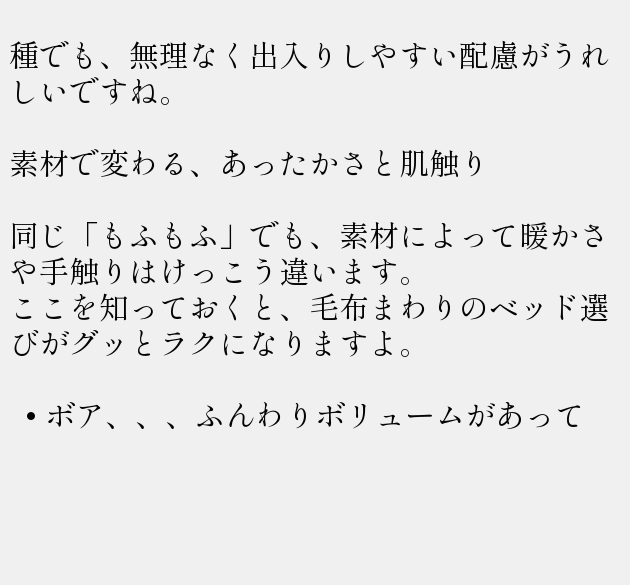種でも、無理なく出入りしやすい配慮がうれしいですね。

素材で変わる、あったかさと肌触り

同じ「もふもふ」でも、素材によって暖かさや手触りはけっこう違います。
ここを知っておくと、毛布まわりのベッド選びがグッとラクになりますよ。

  • ボア、、、ふんわりボリュームがあって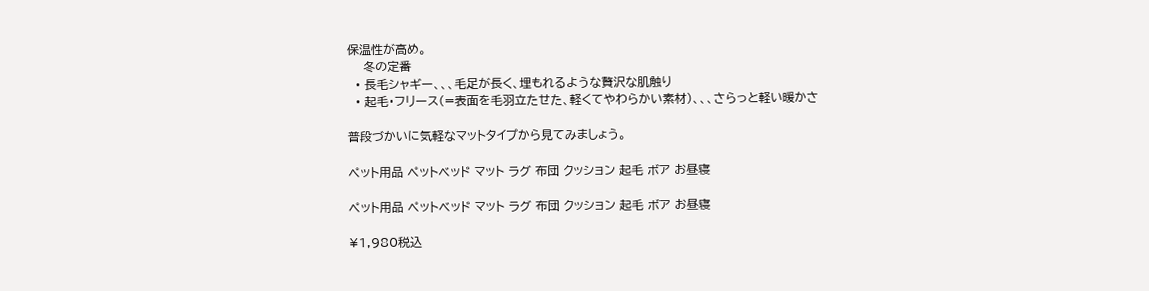保温性が高め。
    冬の定番
  • 長毛シャギー、、、毛足が長く、埋もれるような贅沢な肌触り
  • 起毛・フリース(=表面を毛羽立たせた、軽くてやわらかい素材)、、、さらっと軽い暖かさ

普段づかいに気軽なマットタイプから見てみましょう。

ペット用品 ペットベッド マット ラグ 布団 クッション 起毛 ボア お昼寝

ペット用品 ペットベッド マット ラグ 布団 クッション 起毛 ボア お昼寝

¥1,980税込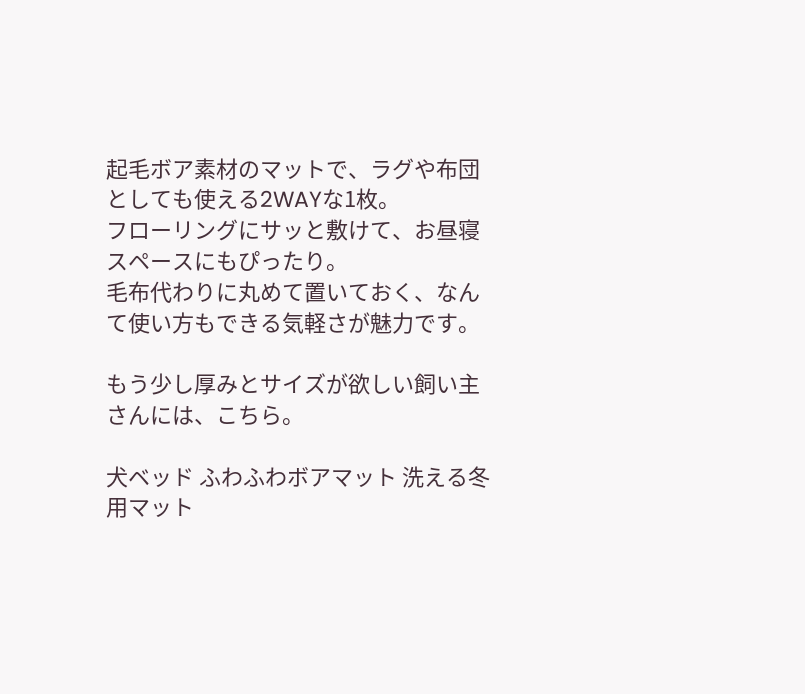起毛ボア素材のマットで、ラグや布団としても使える2WAYな1枚。
フローリングにサッと敷けて、お昼寝スペースにもぴったり。
毛布代わりに丸めて置いておく、なんて使い方もできる気軽さが魅力です。

もう少し厚みとサイズが欲しい飼い主さんには、こちら。

犬ベッド ふわふわボアマット 洗える冬用マット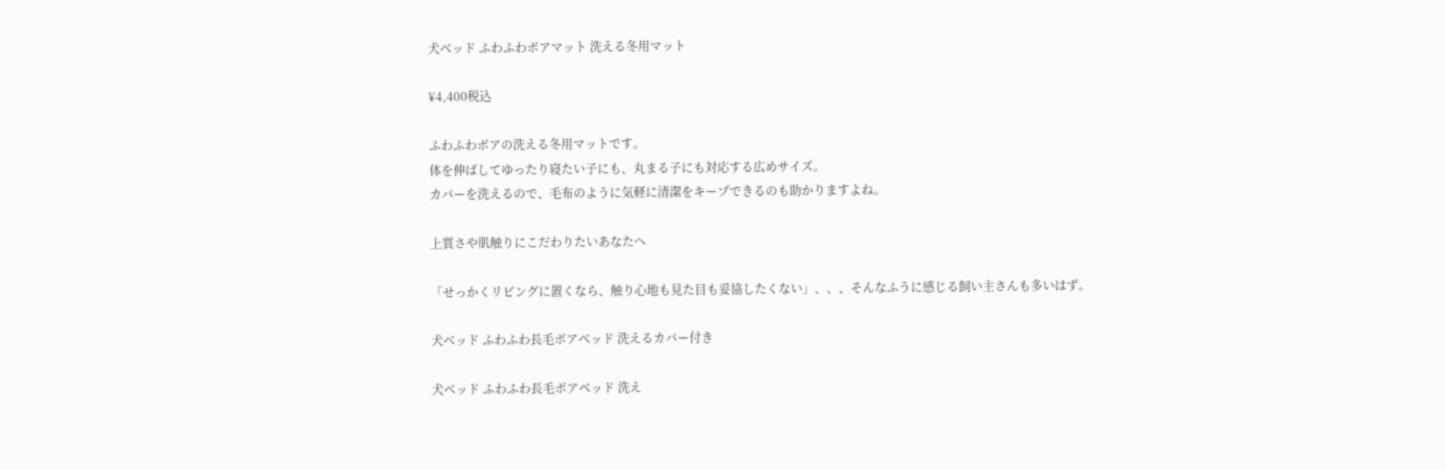犬ベッド ふわふわボアマット 洗える冬用マット

¥4,400税込

ふわふわボアの洗える冬用マットです。
体を伸ばしてゆったり寝たい子にも、丸まる子にも対応する広めサイズ。
カバーを洗えるので、毛布のように気軽に清潔をキープできるのも助かりますよね。

上質さや肌触りにこだわりたいあなたへ

「せっかくリビングに置くなら、触り心地も見た目も妥協したくない」、、、そんなふうに感じる飼い主さんも多いはず。

犬ベッド ふわふわ長毛ボアベッド 洗えるカバー付き

犬ベッド ふわふわ長毛ボアベッド 洗え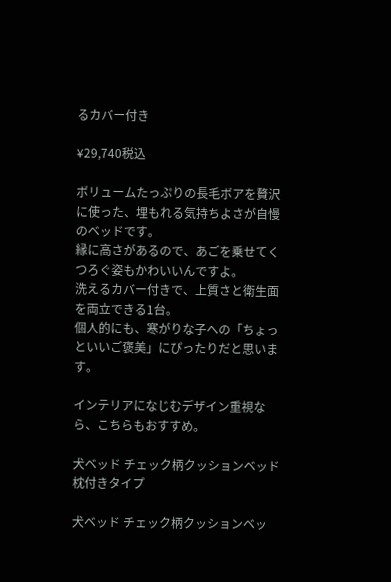るカバー付き

¥29,740税込

ボリュームたっぷりの長毛ボアを贅沢に使った、埋もれる気持ちよさが自慢のベッドです。
縁に高さがあるので、あごを乗せてくつろぐ姿もかわいいんですよ。
洗えるカバー付きで、上質さと衛生面を両立できる1台。
個人的にも、寒がりな子への「ちょっといいご褒美」にぴったりだと思います。

インテリアになじむデザイン重視なら、こちらもおすすめ。

犬ベッド チェック柄クッションベッド 枕付きタイプ

犬ベッド チェック柄クッションベッ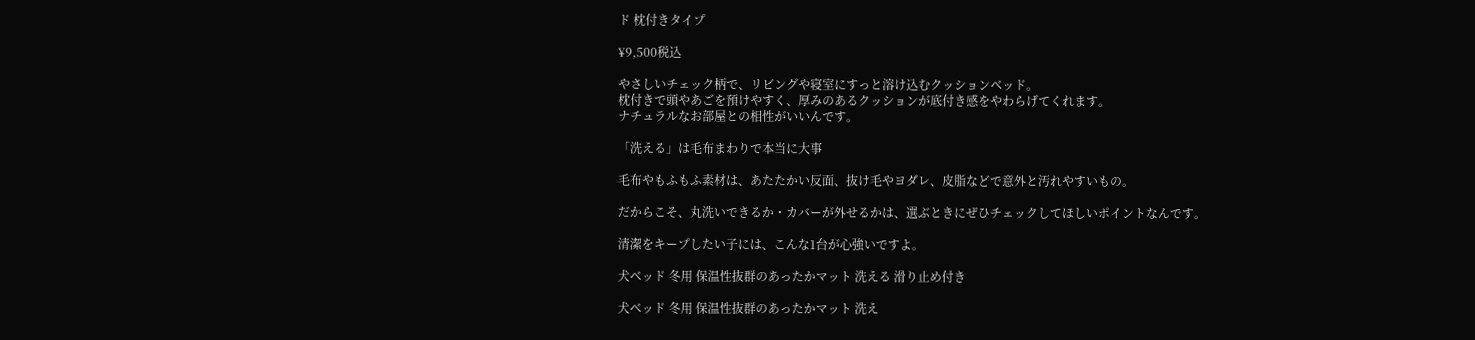ド 枕付きタイプ

¥9,500税込

やさしいチェック柄で、リビングや寝室にすっと溶け込むクッションベッド。
枕付きで頭やあごを預けやすく、厚みのあるクッションが底付き感をやわらげてくれます。
ナチュラルなお部屋との相性がいいんです。

「洗える」は毛布まわりで本当に大事

毛布やもふもふ素材は、あたたかい反面、抜け毛やヨダレ、皮脂などで意外と汚れやすいもの。

だからこそ、丸洗いできるか・カバーが外せるかは、選ぶときにぜひチェックしてほしいポイントなんです。

清潔をキープしたい子には、こんな1台が心強いですよ。

犬ベッド 冬用 保温性抜群のあったかマット 洗える 滑り止め付き

犬ベッド 冬用 保温性抜群のあったかマット 洗え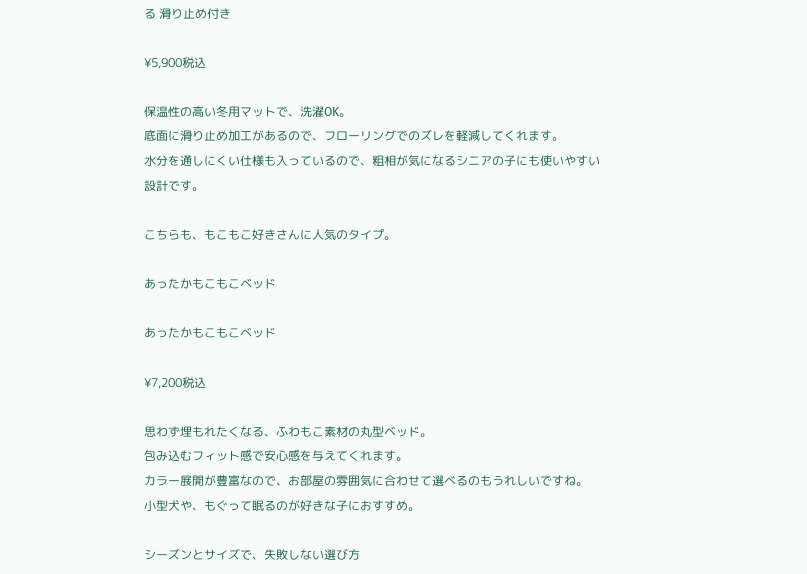る 滑り止め付き

¥5,900税込

保温性の高い冬用マットで、洗濯OK。
底面に滑り止め加工があるので、フローリングでのズレを軽減してくれます。
水分を通しにくい仕様も入っているので、粗相が気になるシニアの子にも使いやすい設計です。

こちらも、もこもこ好きさんに人気のタイプ。

あったかもこもこベッド

あったかもこもこベッド

¥7,200税込

思わず埋もれたくなる、ふわもこ素材の丸型ベッド。
包み込むフィット感で安心感を与えてくれます。
カラー展開が豊富なので、お部屋の雰囲気に合わせて選べるのもうれしいですね。
小型犬や、もぐって眠るのが好きな子におすすめ。

シーズンとサイズで、失敗しない選び方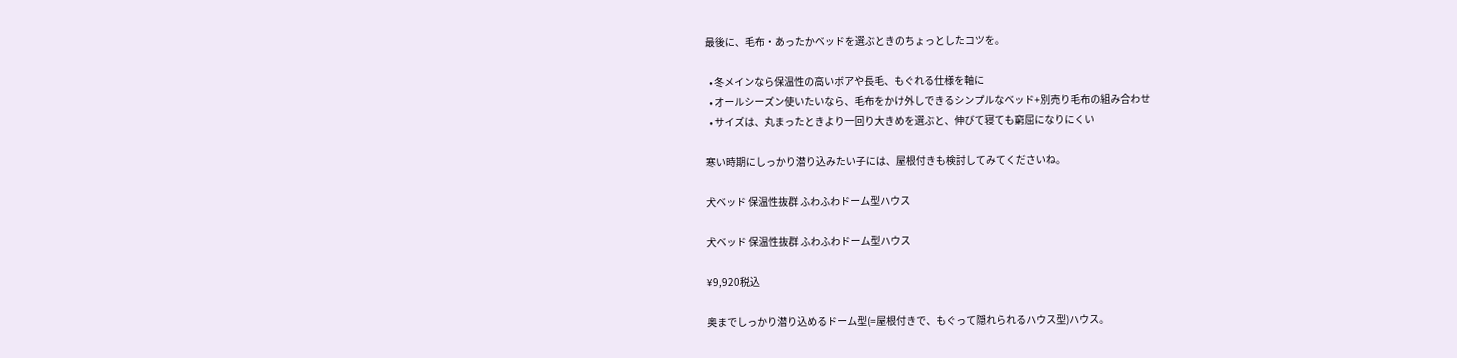最後に、毛布・あったかベッドを選ぶときのちょっとしたコツを。

  • 冬メインなら保温性の高いボアや長毛、もぐれる仕様を軸に
  • オールシーズン使いたいなら、毛布をかけ外しできるシンプルなベッド+別売り毛布の組み合わせ
  • サイズは、丸まったときより一回り大きめを選ぶと、伸びて寝ても窮屈になりにくい

寒い時期にしっかり潜り込みたい子には、屋根付きも検討してみてくださいね。

犬ベッド 保温性抜群 ふわふわドーム型ハウス

犬ベッド 保温性抜群 ふわふわドーム型ハウス

¥9,920税込

奥までしっかり潜り込めるドーム型(=屋根付きで、もぐって隠れられるハウス型)ハウス。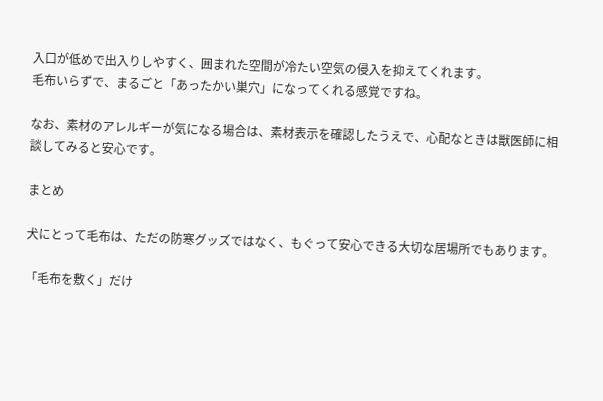入口が低めで出入りしやすく、囲まれた空間が冷たい空気の侵入を抑えてくれます。
毛布いらずで、まるごと「あったかい巣穴」になってくれる感覚ですね。

なお、素材のアレルギーが気になる場合は、素材表示を確認したうえで、心配なときは獣医師に相談してみると安心です。

まとめ

犬にとって毛布は、ただの防寒グッズではなく、もぐって安心できる大切な居場所でもあります。

「毛布を敷く」だけ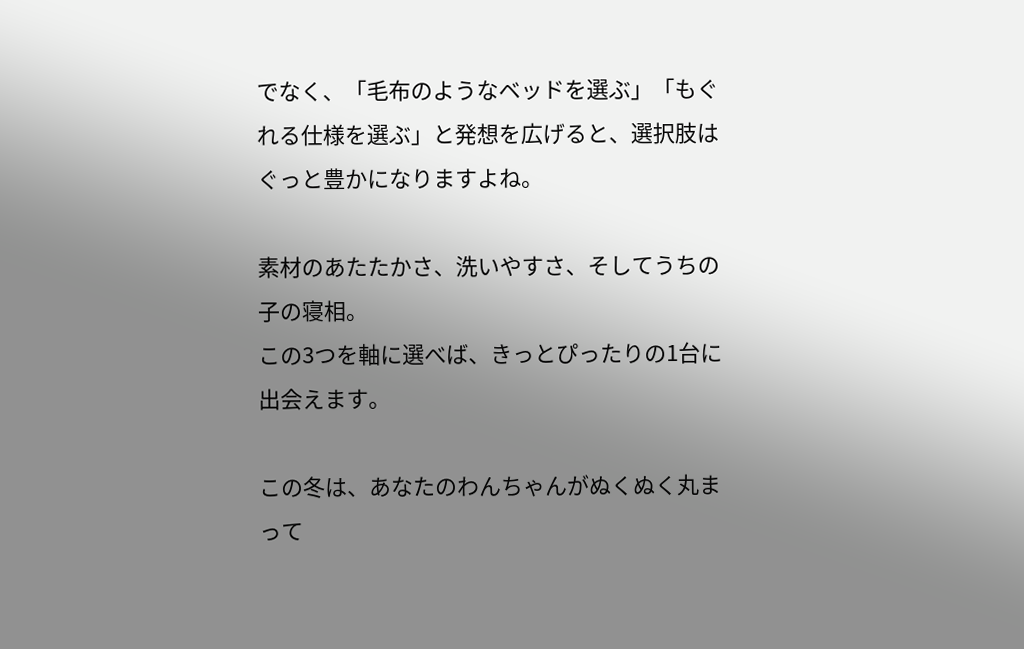でなく、「毛布のようなベッドを選ぶ」「もぐれる仕様を選ぶ」と発想を広げると、選択肢はぐっと豊かになりますよね。

素材のあたたかさ、洗いやすさ、そしてうちの子の寝相。
この3つを軸に選べば、きっとぴったりの1台に出会えます。

この冬は、あなたのわんちゃんがぬくぬく丸まって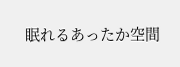眠れるあったか空間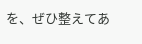を、ぜひ整えてあ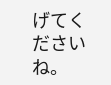げてくださいね。